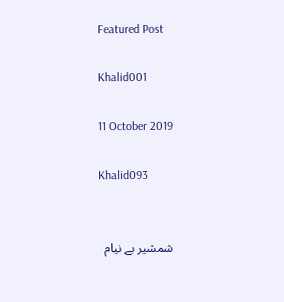Featured Post

Khalid001

11 October 2019

Khalid093


شمشیر بے نیام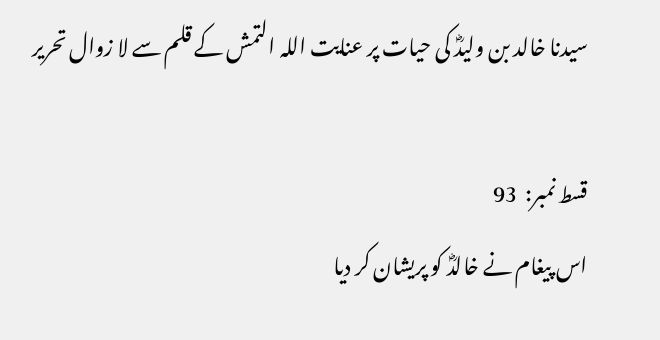سیدنا خالد بن ولیدؓ کی حیات پر عنایت اللہ التمش کے قلم سے لا زوال تحریر

قسط نمبر:  93
اس پیغام نے خالدؓ کو پریشان کر دیا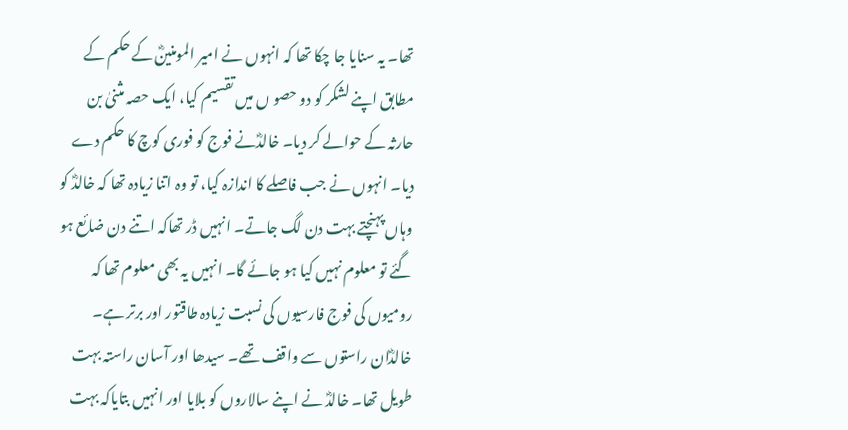تھا۔ یہ سنایا جا چکا تھا کہ انہوں نے امیر المومنینؓ کے حکم کے مطابق اپنے لشکر کو دو حصو ں میں تقسیم کیا، ایک حصہ مثنیٰ بن حارثہ کے حوالے کر دیا۔ خالدؓنے فوج کو فوری کوچ کا حکم دے دیا۔ انہوں نے جب فاصلے کا اندازہ کیا، تو وہ اتنا زیادہ تھا کہ خالدؓ کو وہاں پہنچتے بہت دن لگ جاتے۔ انہیں ڈر تھاکہ اتنے دن ضائع ہو گئے تو معلوم نہیں کیا ہو جائے گا۔ انہیں یہ بھی معلوم تھا کہ رومیوں کی فوج فارسیوں کی نسبت زیادہ طاقتور اور برتر ہے۔ خالدؓان راستوں سے واقف تھے۔ سیدھا اور آسان راستہ بہت طویل تھا۔ خالدؓ نے اپنے سالاروں کو بلایا اور انہیں بتایاکہ بہت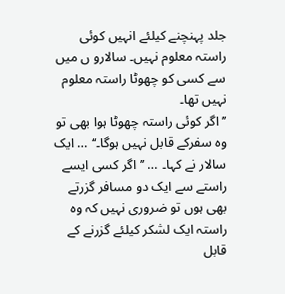جلد پہنچنے کیلئے انہیں کوئی راستہ معلوم نہیں۔ سالارو ں میں سے کسی کو چھوٹا راستہ معلوم نہیں تھا۔
’’ اگر کوئی راستہ چھوٹا ہوا بھی تو وہ سفرکے قابل نہیں ہوگا۔‘‘ … ایک سالار نے کہا۔ … ’’اگر کسی ایسے راستے سے ایک دو مسافر گزرتے بھی ہوں تو ضروری نہیں کہ وہ راستہ ایک لشکر کیلئے گزرنے کے قابل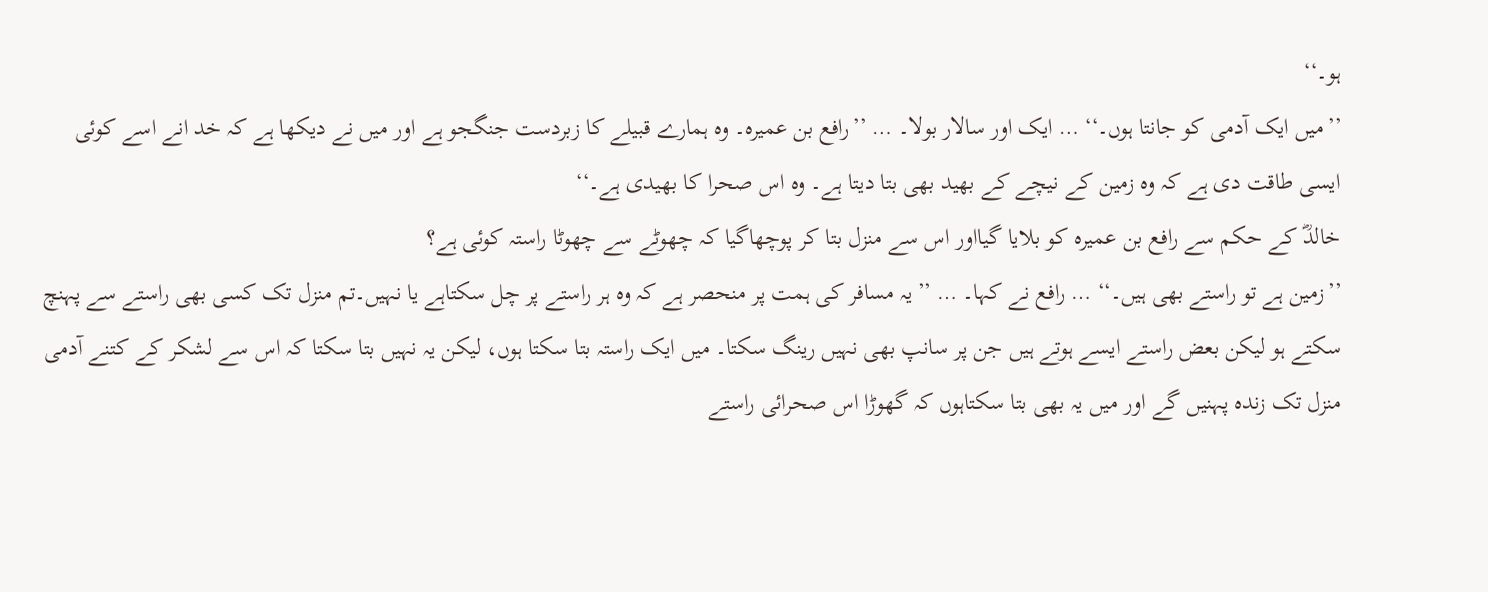ہو۔‘‘
’’میں ایک آدمی کو جانتا ہوں۔‘‘ … ایک اور سالار بولا۔ … ’’رافع بن عمیرہ۔ وہ ہمارے قبیلے کا زبردست جنگجو ہے اور میں نے دیکھا ہے کہ خد انے اسے کوئی ایسی طاقت دی ہے کہ وہ زمین کے نیچے کے بھید بھی بتا دیتا ہے۔ وہ اس صحرا کا بھیدی ہے۔‘‘
خالدؓ کے حکم سے رافع بن عمیرہ کو بلایا گیااور اس سے منزل بتا کر پوچھاگیا کہ چھوٹے سے چھوٹا راستہ کوئی ہے؟
’’زمین ہے تو راستے بھی ہیں۔‘‘ … رافع نے کہا۔ … ’’یہ مسافر کی ہمت پر منحصر ہے کہ وہ ہر راستے پر چل سکتاہے یا نہیں۔تم منزل تک کسی بھی راستے سے پہنچ سکتے ہو لیکن بعض راستے ایسے ہوتے ہیں جن پر سانپ بھی نہیں رینگ سکتا۔ میں ایک راستہ بتا سکتا ہوں، لیکن یہ نہیں بتا سکتا کہ اس سے لشکر کے کتنے آدمی منزل تک زندہ پہنیں گے اور میں یہ بھی بتا سکتاہوں کہ گھوڑا اس صحرائی راستے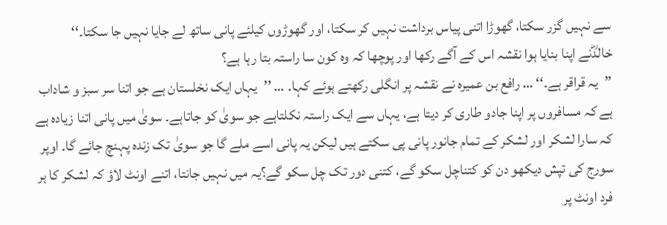سے نہیں گزر سکتا، گھوڑا اتنی پیاس برداشت نہیں کر سکتا، اور گھوڑوں کیلئے پانی ساتھ لے جایا نہیں جا سکتا۔‘‘
خالدؓنے اپنا بنایا ہوا نقشہ اس کے آگے رکھا اور پوچھا کہ وہ کون سا راستہ بتا رہا ہے؟
’’یہ قراقر ہے۔‘‘ … رافع بن عمیرہ نے نقشہ پر انگلی رکھتے ہوئے کہا۔ … ’’یہاں ایک نخلستان ہے جو اتنا سر سبز و شاداب ہے کہ مسافروں پر اپنا جادو طاری کر دیتا ہے، یہاں سے ایک راستہ نکلتاہے جو سویٰ کو جاتاہے۔ سویٰ میں پانی اتنا زیادہ ہے کہ سارا لشکر اور لشکر کے تمام جانور پانی پی سکتے ہیں لیکن یہ پانی اسے ملے گا جو سویٰ تک زندہ پہنچ جائے گا۔ اوپر سورج کی تپش دیکھو دن کو کتناچل سکو گے، کتنی دور تک چل سکو گے؟یہ میں نہیں جانتا، اتنے اونٹ لاؤ کہ لشکر کا ہر فرد اونٹ پر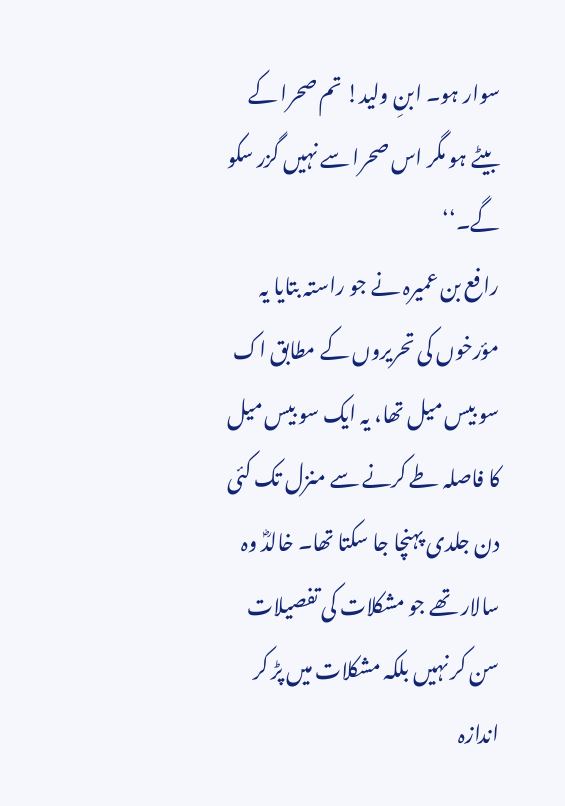سوار ہو۔ ابنِ ولید! تم صحرا کے بیٹے ہو مگر اس صحرا سے نہیں گزر سکو گے۔‘‘
رافع بن عمیرہ نے جو راستہ بتایا یہ مؤرخوں کی تحریروں کے مطابق اک سو بیس میل تھا، یہ ایک سو بیس میل کا فاصلہ طے کرنے سے منزل تک کئی دن جلدی پہنچا جا سکتا تھا۔ خالدؓ وہ سالار تھے جو مشکلات کی تفصیلات سن کر نہیں بلکہ مشکلات میں پڑ کر اندازہ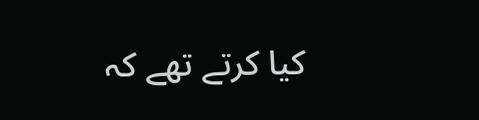کیا کرتے تھے کہ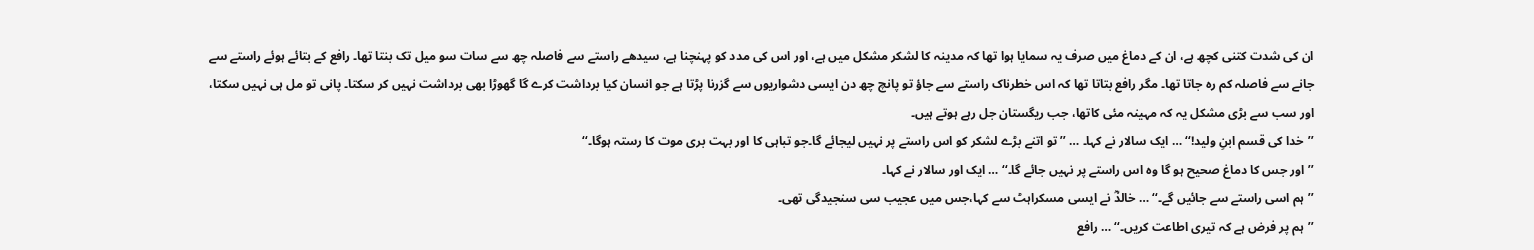ان کی شدت کتنی کچھ ہے، ان کے دماغ میں صرف یہ سمایا ہوا تھا کہ مدینہ کا لشکر مشکل میں ہے، اور اس کی مدد کو پہنچنا ہے، سیدھے راستے سے فاصلہ چھ سے سات سو میل تک بنتا تھا۔ رافع کے بتائے ہوئے راستے سے جانے سے فاصلہ کم رہ جاتا تھا۔ مگر رافع بتاتا تھا کہ اس خطرناک راستے سے جاؤ تو پانچ چھ دن ایسی دشواریوں سے گزرنا پڑتا ہے جو انسان کیا برداشت کرے گا گھوڑا بھی برداشت نہیں کر سکتا۔ پانی تو مل ہی نہیں سکتا، اور سب سے بڑی مشکل یہ کہ مہینہ مئی کاتھا، جب ریگستان جل رہے ہوتے ہیں۔
’’خدا کی قسم ابنِ ولید!‘‘ … ایک سالار نے کہا۔ … ’’تو اتنے بڑے لشکر کو اس راستے پر نہیں لیجائے گا۔جو تباہی کا اور بہت بری موت کا رستہ ہوگا۔‘‘
’’اور جس کا دماغ صحیح ہو گا وہ اس راستے پر نہیں جائے گا۔‘‘ … ایک اور سالار نے کہا۔
’’ہم اسی راستے سے جائیں گے۔‘‘ … خالدؓ نے ایسی مسکراہٹ سے کہا،جس میں عجیب سی سنجیدگی تھی۔
’’ہم پر فرض ہے کہ تیری اطاعت کریں۔‘‘ … رافع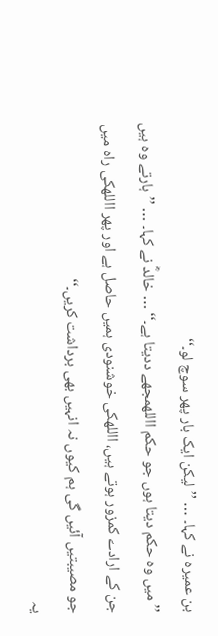بن عمیرہ نے کہا۔ … ’’لیکن ایک بار پھر سوچ لو۔‘‘
’’میں وہ حکم دیتا ہوں جو حکم االلهمجھے ددیتا ہے۔‘‘ … خالدؓ نے کہا۔ … ’’ہارتے وہ ہیں جن کے ارادے کمزور ہوتے ہیں، االلهکی خوشنودی ہمیں حاصل ہے اور پھر االلهکی راہ میں جو مصیبتیں آئیں گی ہم کیوں نہ انہیں بھی برداشت کریں۔‘‘
یہ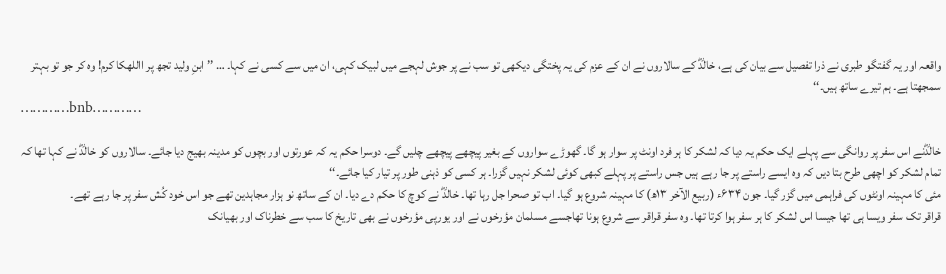واقعہ اور یہ گفتگو طبری نے ذرا تفصیل سے بیان کی ہے، خالدؓ کے سالاروں نے ان کے عزم کی یہ پختگی دیکھی تو سب نے پر جوش لہجے میں لبیک کہی، ان میں سے کسی نے کہا۔ … ’’ ابنِ ولید تجھ پر االلهکا کرم! وہ کر جو تو بہتر سمجھتا ہے۔ ہم تیرے ساتھ ہیں۔‘‘
…………bnb…………

خالدؓنے اس سفر پر روانگی سے پہلے ایک حکم یہ دیا کہ لشکر کا ہر فرد اونٹ پر سوار ہو گا۔ گھوڑے سواروں کے بغیر پیچھے پیچھے چلیں گے۔ دوسرا حکم یہ کہ عورتوں اور بچوں کو مدینہ بھیج دیا جائے۔ سالاروں کو خالدؓ نے کہا تھا کہ تمام لشکر کو اچھی طرح بتا دیں کہ وہ ایسے راستے پر جا رہے ہیں جس راستے پر پہلے کبھی کوئی لشکر نہیں گزرا۔ ہر کسی کو ذہنی طور پر تیار کیا جائے۔‘‘
مئی کا مہینہ اونٹوں کی فراہمی میں گزر گیا۔ جون ۶۳۴ء (ربیع الآخر ۱۳ھ) کا مہینہ شروع ہو گیا۔ اب تو صحرا جل رہا تھا۔ خالدؓ نے کوچ کا حکم دے دیا۔ ان کے ساتھ نو ہزار مجاہدین تھے جو اس خود کُش سفر پر جا رہے تھے۔
قراقر تک سفر ویسا ہی تھا جیسا اس لشکر کا ہر سفر ہوا کرتا تھا۔ وہ سفر قراقر سے شروع ہونا تھاجسے مسلمان مؤرخوں نے اور یورپی مؤرخوں نے بھی تاریخ کا سب سے خطرناک اور بھیانک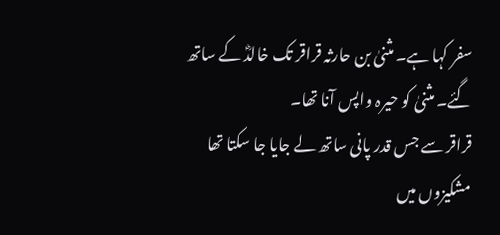سفر کہا ہے۔ مثنیٰ بن حارثہ قراقر تک خالدؓ کے ساتھ گئے۔ مثنیٰ کو حیرہ واپس آنا تھا۔
قراقر سے جس قدر پانی ساتھ لے جایا جا سکتا تھا مشکیزوں میں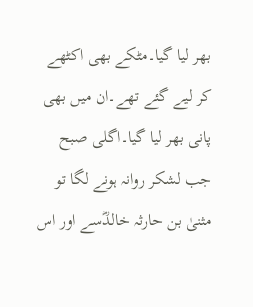بھر لیا گیا۔مٹکے بھی اکٹھے کر لیے گئے تھے۔ان میں بھی پانی بھر لیا گیا۔اگلی صبح جب لشکر روانہ ہونے لگا تو مثنیٰ بن حارثہ خالدؓسے اور اس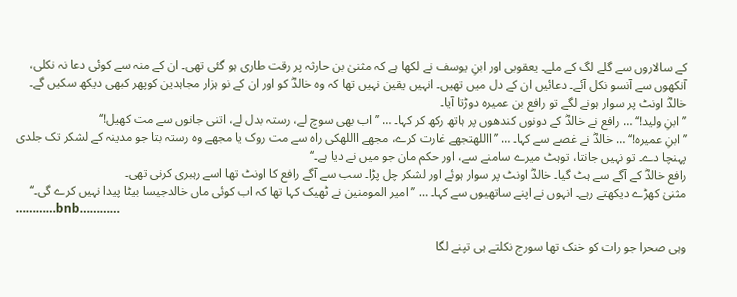کے سالاروں سے گلے لگ کے ملے۔ یعقوبی اور ابنِ یوسف نے لکھا ہے کہ مثنیٰ بن حارثہ پر رقت طاری ہو گئی تھی۔ ان کے منہ سے کوئی دعا نہ نکلی، آنکھوں سے آنسو نکل آئے۔ دعائیں ان کے دل میں تھیں۔ انہیں یقین نہیں تھا کہ وہ خالدؓ کو اور ان کے نو ہزار مجاہدین کوپھر کبھی دیکھ سکیں گے۔
خالدؓ اونٹ پر سوار ہونے لگے تو رافع بن عمیرہ دوڑتا آیا۔
’’ابنِ ولید!‘‘ … رافع نے خالدؓ کے دونوں کندھوں پر ہاتھ رکھ کر کہا۔ … ’’اب بھی سوچ لے، رستہ بدل لے، اتنی جانوں سے مت کھیل!‘‘
’’ابنِ عمیرہ!‘‘ … خالدؓ نے غصے سے کہا۔ … ’’االلهتجھے غارت کرے، مجھے االلهکی راہ سے مت روک یا مجھے وہ رستہ بتا جو مدینہ کے لشکر تک جلدی پہنچا دے۔ تو نہیں جانتا، توہٹ میرے سامنے سے، اور حکم مان جو میں نے دیا ہے۔‘‘
رافع خالدؓ کے آگے سے ہٹ گیا۔ خالدؓ اونٹ پر سوار ہوئے اور لشکر چل پڑا۔ سب سے آگے رافع کا اونٹ تھا اسے رہبری کرنی تھی۔
مثنیٰ کھڑے دیکھتے رہے۔ انہوں نے اپنے ساتھیوں سے کہا۔ … ’’امیر المومنین نے ٹھیک کہا تھا کہ اب کوئی ماں خالدجیسا بیٹا پیدا نہیں کرے گی۔‘‘
…………bnb…………

وہی صحرا جو رات کو خنک تھا سورج نکلتے ہی تپنے لگا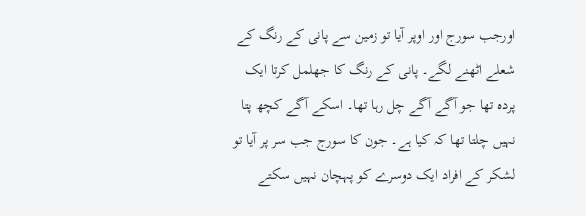اورجب سورج اور اوپر آیا تو زمین سے پانی کے رنگ کے شعلے اٹھنے لگے۔ پانی کے رنگ کا جھلمل کرتا ایک پردہ تھا جو آگے آگے چل رہا تھا۔ اسکے آگے کچھ پتا نہیں چلتا تھا کہ کیا ہے۔ جون کا سورج جب سر پر آیا تو لشکر کے افراد ایک دوسرے کو پہچان نہیں سکتے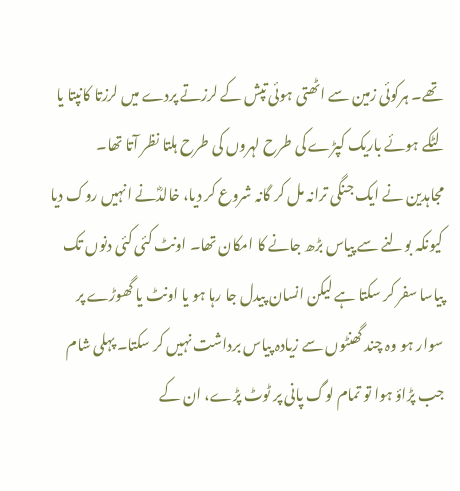تھے۔ ہرکوئی زمین سے اٹھتی ہوئی تپش کے لرزتے پردے میں لرزتا کانپتا یا لٹکے ہوئے باریک کپڑے کی طرح لہروں کی طرح ہلتا نظر آتا تھا۔
مجاہدین نے ایک جنگی ترانہ مل کر گانہ شروع کر دیا، خالدؓنے انہیں روک دیا کیونکہ بولنے سے پیاس بڑھ جانے کا امکان تھا۔ اونٹ کئی کئی دنوں تک پیاسا سفر کر سکتا ہے لیکن انسان پیدل جا رہا ہو یا اونٹ یا گھوڑے پر سوار ہو وہ چند گھنٹوں سے زیادہ پیاس برداشت نہیں کر سکتا۔ پہلی شام جب پڑاؤ ہوا تو تمام لوگ پانی پر ٹوٹ پڑے، ان کے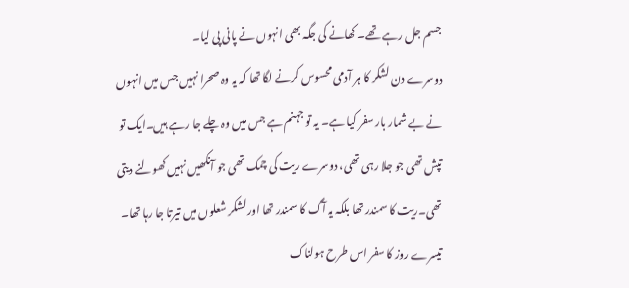جسم جل رہے تھے۔ کھانے کی جگہ بھی انہوں نے پانی پی لیا۔
دوسرے دن لشکر کا ہر آدمی محسوس کرنے لگا تھا کہ یہ وہ صحرا نہیں جس میں انہوں نے بے شمار بار سفر کیا ہے۔ یہ تو جہنم ہے جس میں وہ چلے جا رہے ہیں۔ایک تو تپش تھی جو جلا رہی تھی، دوسرے ریت کی چمک تھی جو آنکھیں نہیں کھولنے دیتی تھی۔ریت کا سمندر تھا بلکہ یہ آگ کا سمندر تھا اور لشکر شعلوں میں تیرتا جا رہا تھا۔
تیسرے روز کا سفر اس طرح ہولناک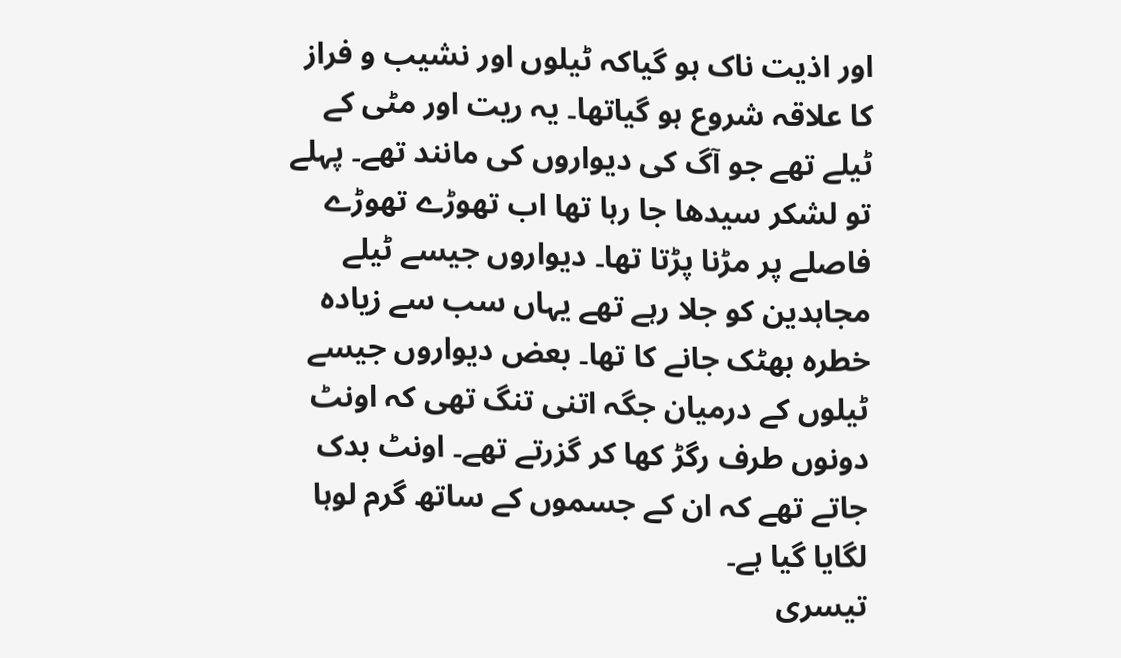اور اذیت ناک ہو گیاکہ ٹیلوں اور نشیب و فراز کا علاقہ شروع ہو گیاتھا۔ یہ ریت اور مٹی کے ٹیلے تھے جو آگ کی دیواروں کی مانند تھے۔ پہلے تو لشکر سیدھا جا رہا تھا اب تھوڑے تھوڑے فاصلے پر مڑنا پڑتا تھا۔ دیواروں جیسے ٹیلے مجاہدین کو جلا رہے تھے یہاں سب سے زیادہ خطرہ بھٹک جانے کا تھا۔ بعض دیواروں جیسے ٹیلوں کے درمیان جگہ اتنی تنگ تھی کہ اونٹ دونوں طرف رگڑ کھا کر گزرتے تھے۔ اونٹ بدک جاتے تھے کہ ان کے جسموں کے ساتھ گرم لوہا لگایا گیا ہے۔
تیسری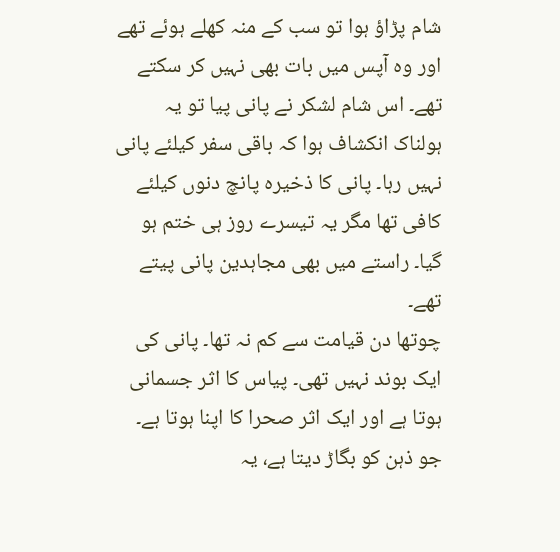شام پڑاؤ ہوا تو سب کے منہ کھلے ہوئے تھے اور وہ آپس میں بات بھی نہیں کر سکتے تھے۔ اس شام لشکر نے پانی پیا تو یہ ہولناک انکشاف ہوا کہ باقی سفر کیلئے پانی نہیں رہا۔ پانی کا ذخیرہ پانچ دنوں کیلئے کافی تھا مگر یہ تیسرے روز ہی ختم ہو گیا۔ راستے میں بھی مجاہدین پانی پیتے تھے۔
چوتھا دن قیامت سے کم نہ تھا۔ پانی کی ایک بوند نہیں تھی۔ پیاس کا اثر جسمانی ہوتا ہے اور ایک اثر صحرا کا اپنا ہوتا ہے۔ جو ذہن کو بگاڑ دیتا ہے، یہ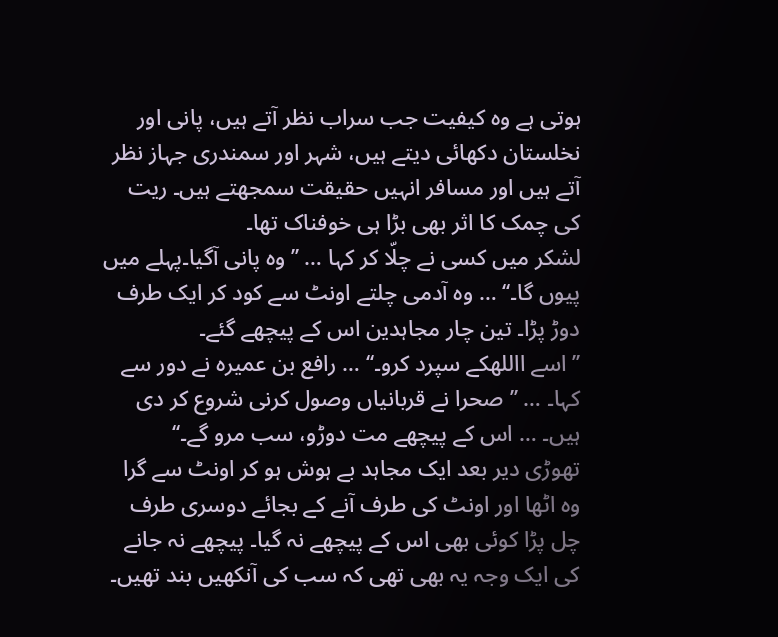ہوتی ہے وہ کیفیت جب سراب نظر آتے ہیں، پانی اور نخلستان دکھائی دیتے ہیں، شہر اور سمندری جہاز نظر آتے ہیں اور مسافر انہیں حقیقت سمجھتے ہیں۔ ریت کی چمک کا اثر بھی بڑا ہی خوفناک تھا۔
لشکر میں کسی نے چلّا کر کہا … ’’وہ پانی آگیا۔پہلے میں پیوں گا۔‘‘ … وہ آدمی چلتے اونٹ سے کود کر ایک طرف دوڑ پڑا۔ تین چار مجاہدین اس کے پیچھے گئے۔
’’اسے االلهکے سپرد کرو۔‘‘ … رافع بن عمیرہ نے دور سے کہا۔ … ’’صحرا نے قربانیاں وصول کرنی شروع کر دی ہیں۔ … اس کے پیچھے مت دوڑو، سب مرو گے۔‘‘
تھوڑی دیر بعد ایک مجاہد بے ہوش ہو کر اونٹ سے گرا وہ اٹھا اور اونٹ کی طرف آنے کے بجائے دوسری طرف چل پڑا کوئی بھی اس کے پیچھے نہ گیا۔ پیچھے نہ جانے کی ایک وجہ یہ بھی تھی کہ سب کی آنکھیں بند تھیں۔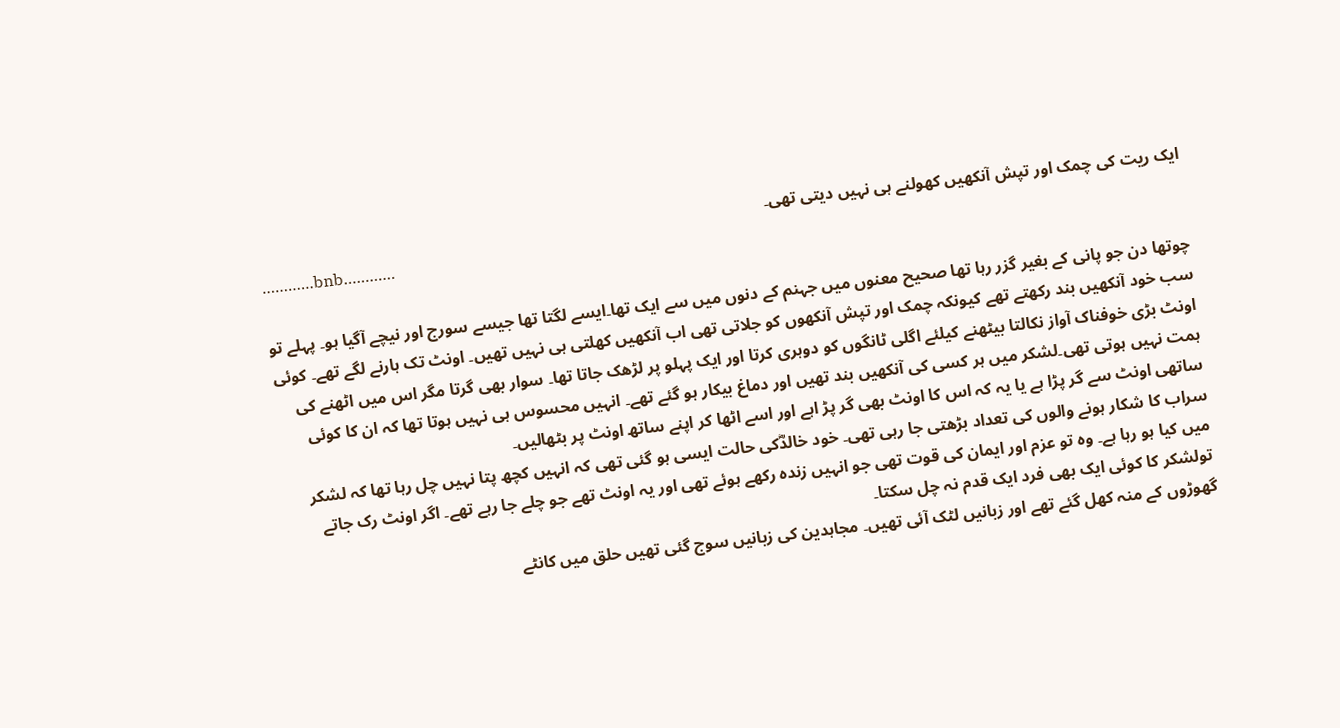ایک ریت کی چمک اور تپش آنکھیں کھولنے ہی نہیں دیتی تھی۔
…………bnb…………

چوتھا دن جو پانی کے بغیر گزر رہا تھا صحیح معنوں میں جہنم کے دنوں میں سے ایک تھا۔ایسے لگتا تھا جیسے سورج اور نیچے آگیا ہو۔ پہلے تو سب خود آنکھیں بند رکھتے تھے کیونکہ چمک اور تپش آنکھوں کو جلاتی تھی اب آنکھیں کھلتی ہی نہیں تھیں۔ اونٹ تک ہارنے لگے تھے۔ کوئی اونٹ بڑی خوفناک آواز نکالتا بیٹھنے کیلئے اگلی ٹانگوں کو دوہری کرتا اور ایک پہلو پر لڑھک جاتا تھا۔ سوار بھی گرتا مگر اس میں اٹھنے کی ہمت نہیں ہوتی تھی۔لشکر میں ہر کسی کی آنکھیں بند تھیں اور دماغ بیکار ہو گئے تھے۔ انہیں محسوس ہی نہیں ہوتا تھا کہ ان کا کوئی ساتھی اونٹ سے گر پڑا ہے یا یہ کہ اس کا اونٹ بھی گر پڑ اہے اور اسے اٹھا کر اپنے ساتھ اونٹ پر بٹھالیں۔
سراب کا شکار ہونے والوں کی تعداد بڑھتی جا رہی تھی۔ خود خالدؓکی حالت ایسی ہو گئی تھی کہ انہیں کچھ پتا نہیں چل رہا تھا کہ لشکر میں کیا ہو رہا ہے۔ وہ تو عزم اور ایمان کی قوت تھی جو انہیں زندہ رکھے ہوئے تھی اور یہ اونٹ تھے جو چلے جا رہے تھے۔ اگر اونٹ رک جاتے تولشکر کا کوئی ایک بھی فرد ایک قدم نہ چل سکتا۔
گھوڑوں کے منہ کھل گئے تھے اور زبانیں لٹک آئی تھیں۔ مجاہدین کی زبانیں سوج گئی تھیں حلق میں کانٹے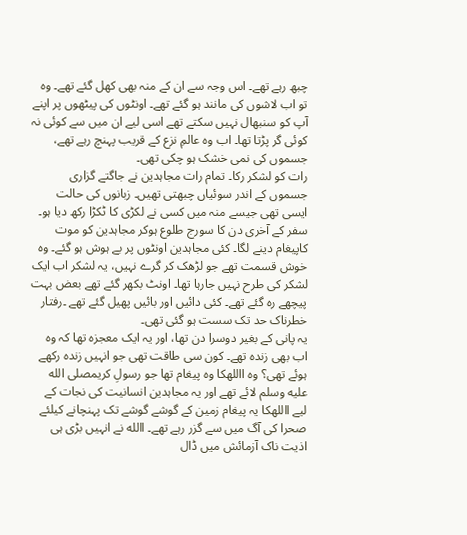چبھ رہے تھے۔ اس وجہ سے ان کے منہ بھی کھل گئے تھے۔ وہ تو اب لاشوں کی مانند ہو گئے تھے۔ اونٹوں کی پیٹھوں پر اپنے آپ کو سنبھال نہیں سکتے تھے اسی لیے ان میں سے کوئی نہ کوئی گر پڑتا تھا۔ اب وہ عالمِ نزع کے قریب پہنچ رہے تھے، جسموں کی نمی خشک ہو چکی تھی۔
رات کو لشکر رکا۔ تمام رات مجاہدین نے جاگتے گزاری جسموں کے اندر سوئیاں چبھتی تھیں۔ زبانوں کی حالت ایسی تھی جیسے منہ میں کسی نے لکڑی کا ٹکڑا رکھ دیا ہو۔
سفر کے آخری دن کا سورج طلوع ہوکر مجاہدین کو موت کاپیغام دینے لگا۔ کئی مجاہدین اونٹوں پر بے ہوش ہو گئے۔ وہ خوش قسمت تھے جو لڑھک کر گرے نہیں، یہ لشکر اب ایک لشکر کی طرح نہیں جارہا تھا۔ اونٹ بکھر گئے تھے بعض بہت پیچھے رہ گئے تھے۔ کئی دائیں اور بائیں پھیل گئے تھے ۔رفتار خطرناک حد تک سست ہو گئی تھی۔
یہ پانی کے بغیر دوسرا دن تھا، اور یہ ایک معجزہ تھا کہ وہ اب بھی زندہ تھے۔ کون سی طاقت تھی جو انہیں زندہ رکھے ہوئے تھی؟ وہ االلهکا وہ پیغام تھا جو رسولِ کریمصلى الله عليه وسلم لائے تھے اور یہ مجاہدین انسانیت کی نجات کے لیے االلهکا یہ پیغام زمین کے گوشے گوشے تک پہنچانے کیلئے صحرا کی آگ میں سے گزر رہے تھے۔ االله نے انہیں بڑی ہی اذیت ناک آزمائش میں ڈال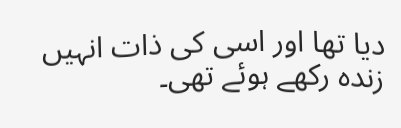دیا تھا اور اسی کی ذات انہیں زندہ رکھے ہوئے تھی۔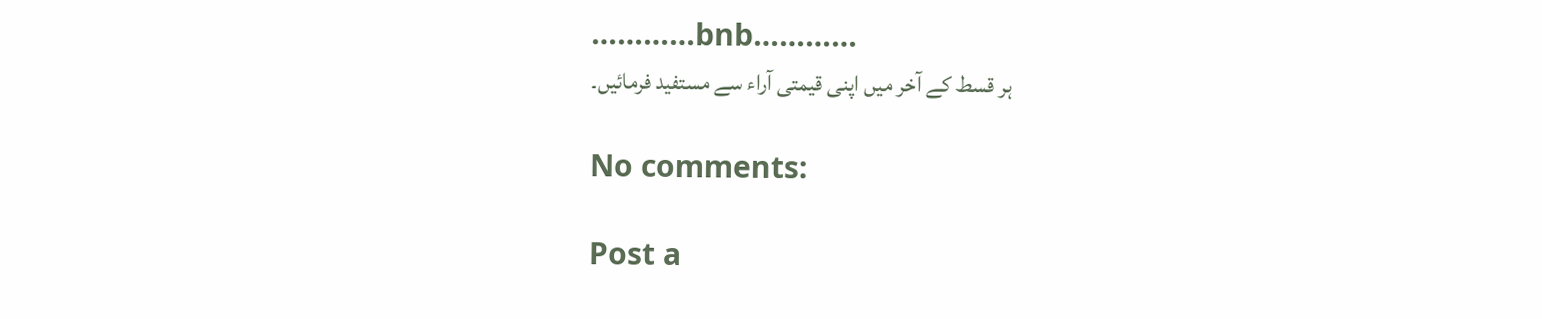…………bnb…………
ہر قسط کے آخر میں اپنی قیمتی آراء سے مستفید فرمائیں۔

No comments:

Post a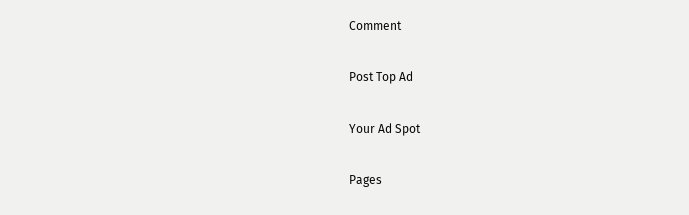Comment

Post Top Ad

Your Ad Spot

Pages